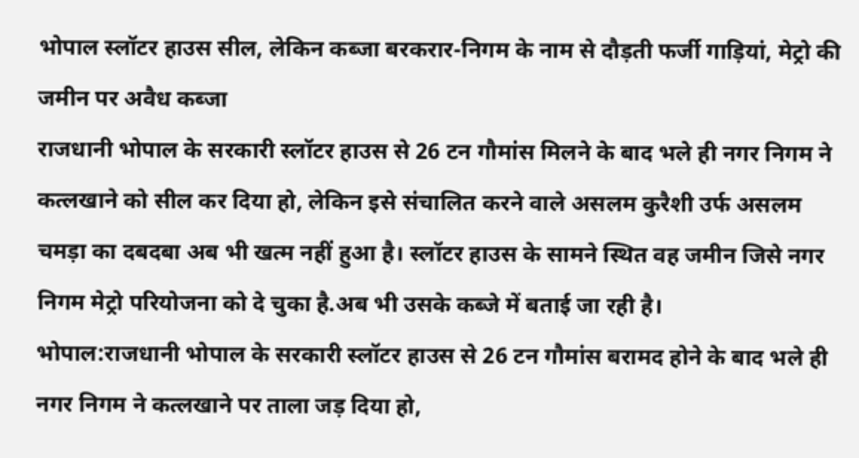भोपाल स्लॉटर हाउस सील, लेकिन कब्जा बरकरार-निगम के नाम से दौड़ती फर्जी गाड़ियां, मेट्रो की जमीन पर अवैध कब्जा
राजधानी भोपाल के सरकारी स्लॉटर हाउस से 26 टन गौमांस मिलने के बाद भले ही नगर निगम ने कत्लखाने को सील कर दिया हो, लेकिन इसे संचालित करने वाले असलम कुरैशी उर्फ असलम चमड़ा का दबदबा अब भी खत्म नहीं हुआ है। स्लॉटर हाउस के सामने स्थित वह जमीन जिसे नगर निगम मेट्रो परियोजना को दे चुका है.अब भी उसके कब्जे में बताई जा रही है।
भोपाल:राजधानी भोपाल के सरकारी स्लॉटर हाउस से 26 टन गौमांस बरामद होने के बाद भले ही नगर निगम ने कत्लखाने पर ताला जड़ दिया हो,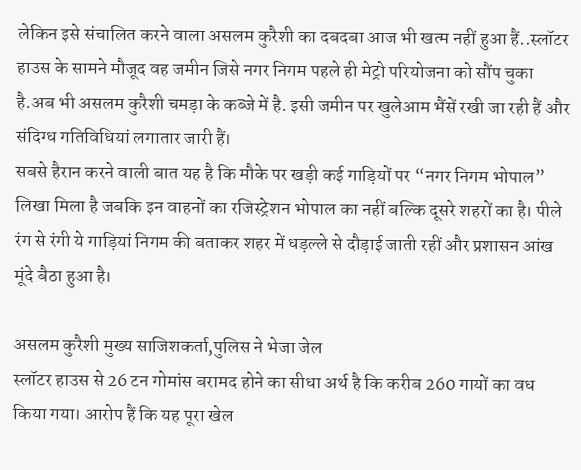लेकिन इसे संचालित करने वाला असलम कुरैशी का दबदबा आज भी खत्म नहीं हुआ हैं..स्लॉटर हाउस के सामने मौजूद वह जमीन जिसे नगर निगम पहले ही मेट्रो परियोजना को सौंप चुका है.अब भी असलम कुरैशी चमड़ा के कब्जे में है. इसी जमीन पर खुलेआम भैंसें रखी जा रही हैं और संदिग्ध गतिविधियां लगातार जारी हैं।
सबसे हैरान करने वाली बात यह है कि मौके पर खड़ी कई गाड़ियों पर “नगर निगम भोपाल” लिखा मिला है जबकि इन वाहनों का रजिस्ट्रेशन भोपाल का नहीं बल्कि दूसरे शहरों का है। पीले रंग से रंगी ये गाड़ियां निगम की बताकर शहर में धड़ल्ले से दौड़ाई जाती रहीं और प्रशासन आंख मूंदे बैठा हुआ है।

असलम कुरैशी मुख्य साजिशकर्ता,पुलिस ने भेजा जेल
स्लॉटर हाउस से 26 टन गोमांस बरामद होने का सीधा अर्थ है कि करीब 260 गायों का वध किया गया। आरोप हैं कि यह पूरा खेल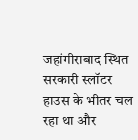जहांगीराबाद स्थित सरकारी स्लॉटर हाउस के भीतर चल रहा था और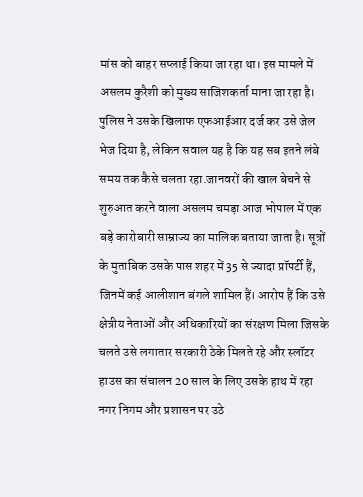मांस को बाहर सप्लाई किया जा रहा था। इस मामले में असलम कुरैशी को मुख्य साजिशकर्ता माना जा रहा है। पुलिस ने उसके खिलाफ एफआईआर दर्ज कर उसे जेल भेज दिया है, लेकिन सवाल यह है कि यह सब इतने लंबे समय तक कैसे चलता रहा.जानवरों की खाल बेचने से शुरुआत करने वाला असलम चमड़ा आज भोपाल में एक बड़े कारोबारी साम्राज्य का मालिक बताया जाता है। सूत्रों के मुताबिक उसके पास शहर में 35 से ज्यादा प्रॉपर्टी हैं, जिनमें कई आलीशान बंगले शामिल हैं। आरोप हैं कि उसे क्षेत्रीय नेताओं और अधिकारियों का संरक्षण मिला जिसके चलते उसे लगातार सरकारी ठेके मिलते रहे और स्लॉटर हाउस का संचालन 20 साल के लिए उसके हाथ में रहा
नगर निगम और प्रशासन पर उठे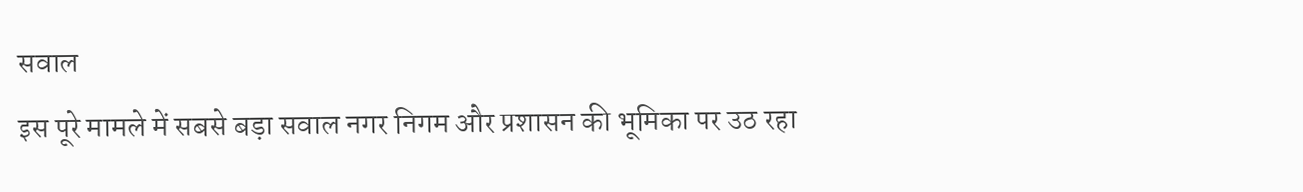सवाल
इस पूरे मामले में सबसे बड़ा सवाल नगर निगम और प्रशासन की भूमिका पर उठ रहा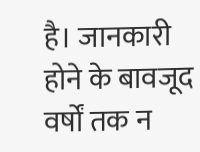है। जानकारी होने के बावजूद वर्षों तक न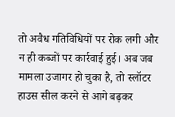तो अवैध गतिविधियों पर रोक लगी और न ही कब्जों पर कार्रवाई हुई। अब जब मामला उजागर हो चुका है, तो स्लॉटर हाउस सील करने से आगे बढ़कर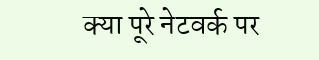क्या पूरे नेटवर्क पर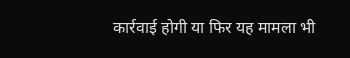कार्रवाई होगी या फिर यह मामला भी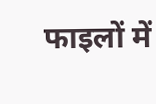फाइलों में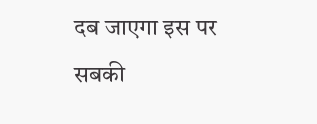दब जाएगा इस पर सबकी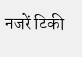नजरें टिकी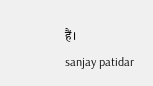हैं।
sanjay patidar